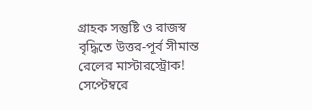গ্রাহক সন্তুষ্টি ও রাজস্ব বৃদ্ধিতে উত্তর-পূর্ব সীমান্ত রেলের মাস্টারস্ট্রোক! সেপ্টেম্বরে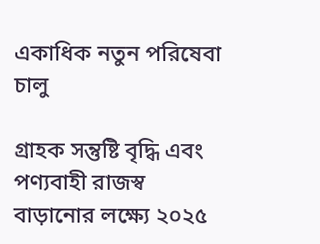একাধিক নতুন পরিষেবা চালু

গ্রাহক সন্তুষ্টি বৃদ্ধি এবং পণ্যবাহী রাজস্ব বাড়ানোর লক্ষ্যে ২০২৫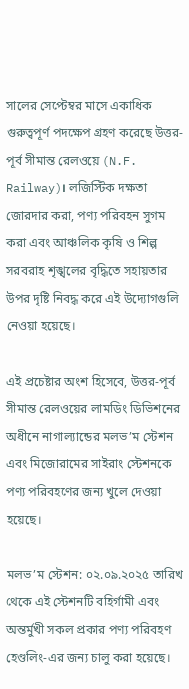সালের সেপ্টেম্বর মাসে একাধিক গুরুত্বপূর্ণ পদক্ষেপ গ্রহণ করেছে উত্তর-পূর্ব সীমান্ত রেলওয়ে (N.F. Railway)। লজিস্টিক দক্ষতা জোরদার করা, পণ্য পরিবহন সুগম করা এবং আঞ্চলিক কৃষি ও শিল্প সরবরাহ শৃঙ্খলের বৃদ্ধিতে সহায়তার উপর দৃষ্টি নিবদ্ধ করে এই উদ্যোগগুলি নেওয়া হয়েছে।

এই প্রচেষ্টার অংশ হিসেবে, উত্তর-পূর্ব সীমান্ত রেলওয়ের লামডিং ডিভিশনের অধীনে নাগাল্যান্ডের মলভ’ম স্টেশন এবং মিজোরামের সাইরাং স্টেশনকে পণ্য পরিবহণের জন্য খুলে দেওয়া হয়েছে।

মলভ’ম স্টেশন: ০২.০৯.২০২৫ তারিখ থেকে এই স্টেশনটি বহির্গামী এবং অন্তর্মুখী সকল প্রকার পণ্য পরিবহণ হেণ্ডলিং-এর জন্য চালু করা হয়েছে।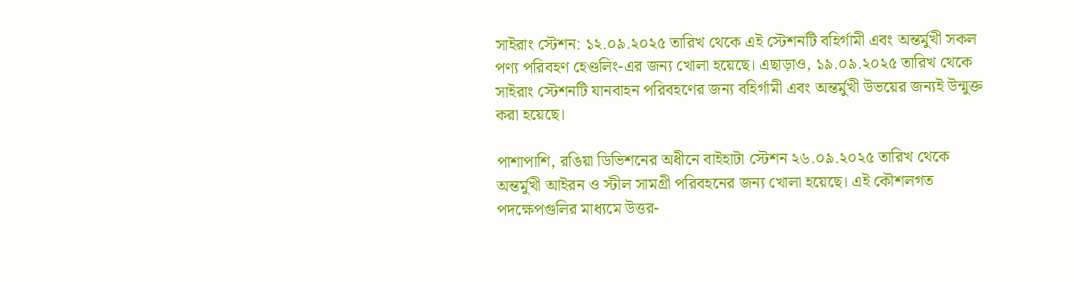সাইরাং স্টেশন: ১২.০৯.২০২৫ তারিখ থেকে এই স্টেশনটি বহির্গামী এবং অন্তর্মুখী সকল পণ্য পরিবহণ হেণ্ডলিং-এর জন্য খোলা হয়েছে। এছাড়াও, ১৯.০৯.২০২৫ তারিখ থেকে সাইরাং স্টেশনটি যানবাহন পরিবহণের জন্য বহির্গামী এবং অন্তর্মুখী উভয়ের জন্যই উন্মুক্ত করা হয়েছে।

পাশাপাশি, রঙিয়া ডিভিশনের অধীনে বাইহাটা স্টেশন ২৬.০৯.২০২৫ তারিখ থেকে অন্তর্মুখী আইরন ও স্টীল সামগ্রী পরিবহনের জন্য খোলা হয়েছে। এই কৌশলগত পদক্ষেপগুলির মাধ্যমে উত্তর-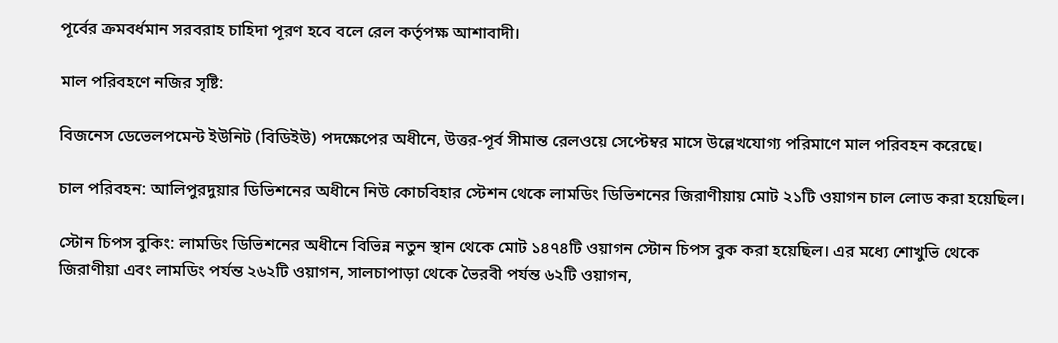পূর্বের ক্রমবর্ধমান সরবরাহ চাহিদা পূরণ হবে বলে রেল কর্তৃপক্ষ আশাবাদী।

মাল পরিবহণে নজির সৃষ্টি:

বিজনেস ডেভেলপমেন্ট ইউনিট (বিডিইউ) পদক্ষেপের অধীনে, উত্তর-পূর্ব সীমান্ত রেলওয়ে সেপ্টেম্বর মাসে উল্লেখযোগ্য পরিমাণে মাল পরিবহন করেছে।

চাল পরিবহন: আলিপুরদুয়ার ডিভিশনের অধীনে নিউ কোচবিহার স্টেশন থেকে লামডিং ডিভিশনের জিরাণীয়ায় মোট ২১টি ওয়াগন চাল লোড করা হয়েছিল।

স্টোন চিপস বুকিং: লামডিং ডিভিশনের অধীনে বিভিন্ন নতুন স্থান থেকে মোট ১৪৭৪টি ওয়াগন স্টোন চিপস বুক করা হয়েছিল। এর মধ্যে শোখুভি থেকে জিরাণীয়া এবং লামডিং পর্যন্ত ২৬২টি ওয়াগন, সালচাপাড়া থেকে ভৈরবী পর্যন্ত ৬২টি ওয়াগন,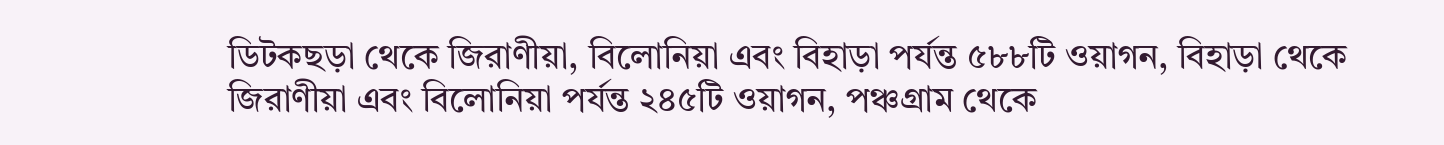ডিটকছড়া থেকে জিরাণীয়া, বিলোনিয়া এবং বিহাড়া পর্যন্ত ৫৮৮টি ওয়াগন, বিহাড়া থেকে জিরাণীয়া এবং বিলোনিয়া পর্যন্ত ২৪৫টি ওয়াগন, পঞ্চগ্রাম থেকে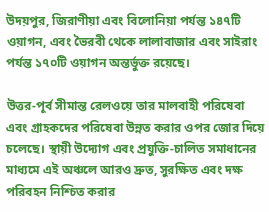উদয়পুর, জিরাণীয়া এবং বিলোনিয়া পর্যন্ত ১৪৭টি ওয়াগন, এবং ভৈরবী থেকে লালাবাজার এবং সাইরাং পর্যন্ত ১৭০টি ওয়াগন অন্তর্ভুক্ত রয়েছে।

উত্তর-পূর্ব সীমান্ত রেলওয়ে তার মালবাহী পরিষেবা এবং গ্রাহকদের পরিষেবা উন্নত করার ওপর জোর দিয়ে চলেছে। স্থায়ী উদ্যোগ এবং প্রযুক্তি-চালিত সমাধানের মাধ্যমে এই অঞ্চলে আরও দ্রুত, সুরক্ষিত এবং দক্ষ পরিবহন নিশ্চিত করার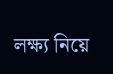লক্ষ্য নিয়ে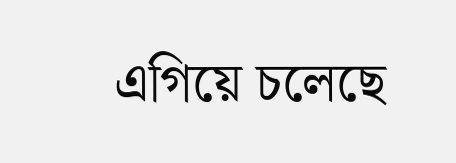এগিয়ে চলেছে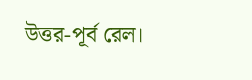উত্তর-পূর্ব রেল।